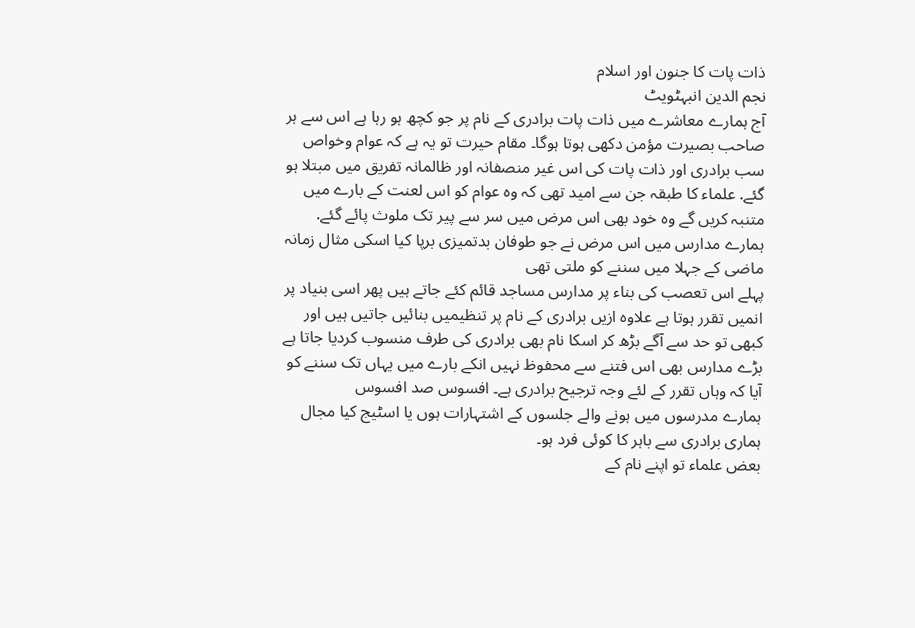ذات پات کا جنون اور اسلام
نجم الدین انبہٹویٹ
آج ہمارے معاشرے میں ذات پات برادری کے نام پر جو کچھ ہو رہا ہے اس سے ہر صاحب بصیرت مؤمن دکھی ہوتا ہوگا۔ مقام حیرت تو یہ ہے کہ عوام وخواص سب برادری اور ذات پات کی اس غیر منصفانہ اور ظالمانہ تفریق میں مبتلا ہو گئے. علماء کا طبقہ جن سے امید تھی کہ وہ عوام کو اس لعنت کے بارے میں متنبہ کریں گے وہ خود بھی اس مرض میں سر سے پیر تک ملوث پائے گئے.
ہمارے مدارس میں اس مرض نے جو طوفان بدتمیزی برپا کیا اسکی مثال زمانہ ماضی کے جہلا میں سننے کو ملتی تھی
پہلے اس تعصب کی بناء پر مدارس مساجد قائم کئے جاتے ہیں پھر اسی بنیاد پر انمیں تقرر ہوتا ہے علاوہ ازیں برادری کے نام پر تنظیمیں بنائیں جاتیں ہیں اور کبھی تو حد سے آگے بڑھ کر اسکا نام بھی برادری کی طرف منسوب کردیا جاتا ہے
بڑے مدارس بھی اس فتنے سے محفوظ نہیں انکے بارے میں یہاں تک سننے کو آیا کہ وہاں تقرر کے لئے وجہ ترجیح برادری ہے۔ افسوس صد افسوس
ہمارے مدرسوں میں ہونے والے جلسوں کے اشتہارات ہوں یا اسٹیج کیا مجال ہماری برادری سے باہر کا کوئی فرد ہو۔
بعض علماء تو اپنے نام کے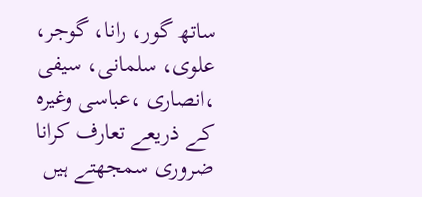ساتھ گور، رانا، گوجر، علوی، سلمانی، سیفی ،انصاری ،عباسی وغیرہ کے ذریعے تعارف کرانا ضروری سمجھتے ہیں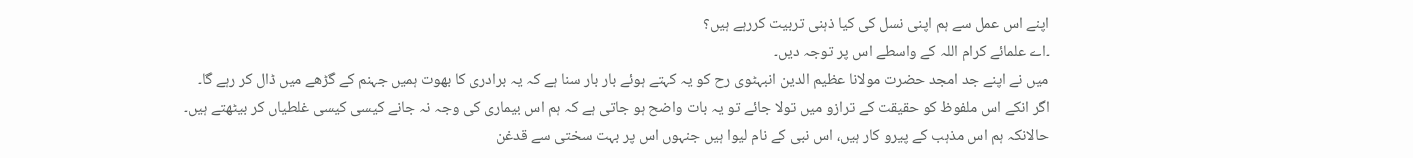اپنے اس عمل سے ہم اپنی نسل کی کیا ذہنی تربیت کررہے ہیں؟
۔اے علمائے کرام اللہ کے واسطے اس پر توجہ دیں۔
میں نے اپنے جد امجد حضرت مولانا عظیم الدین انبہٹوی رح کو یہ کہتے ہوئے بار بار سنا ہے کہ یہ برادری کا بھوت ہمیں جہنم کے گڑھے میں ڈال کر رہے گا۔
اگر انکے اس ملفوظ کو حقیقت کے ترازو میں تولا جائے تو یہ بات واضح ہو جاتی ہے کہ ہم اس بیماری کی وجہ نہ جانے کیسی کیسی غلطیاں کر بیٹھتے ہیں۔
حالانکہ ہم اس مذہب کے پیرو کار ہیں، اس نبی کے نام لیوا ہیں جنہوں اس پر بہت سختی سے قدغن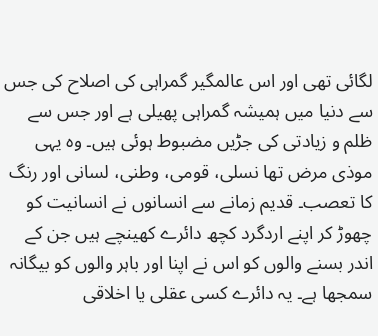لگائی تھی اور اس عالمگیر گمراہی کی اصلاح کی جس سے دنیا میں ہمیشہ گمراہی پھیلی ہے اور جس سے ظلم و زیادتی کی جڑیں مضبوط ہوئی ہیں۔ وہ یہی موذی مرض تھا نسلی، قومی، وطنی، لسانی اور رنگ کا تعصب۔ قدیم زمانے سے انسانوں نے انسانیت کو چھوڑ کر اپنے اردگرد کچھ دائرے کھینچے ہیں جن کے اندر بسنے والوں کو اس نے اپنا اور باہر والوں کو بیگانہ سمجھا ہے۔ یہ دائرے کسی عقلی یا اخلاقی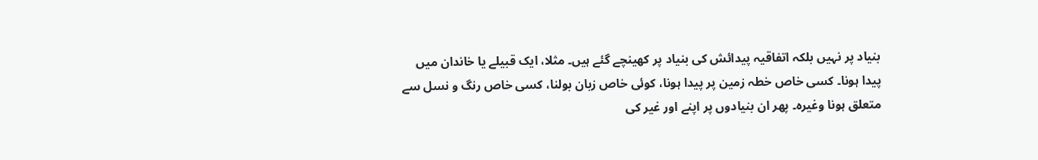بنیاد پر نہیں بلکہ اتفاقیہ پیدائش کی بنیاد پر کھینچے گئے ہیں۔ مثلا، ایک قبیلے یا خاندان میں پیدا ہونا۔ کسی خاص خطہ زمین پر پیدا ہونا، کوئی خاص زبان بولنا، کسی خاص رنگ و نسل سے متعلق ہونا وغیرہ۔ پھر ان بنیادوں پر اپنے اور غیر کی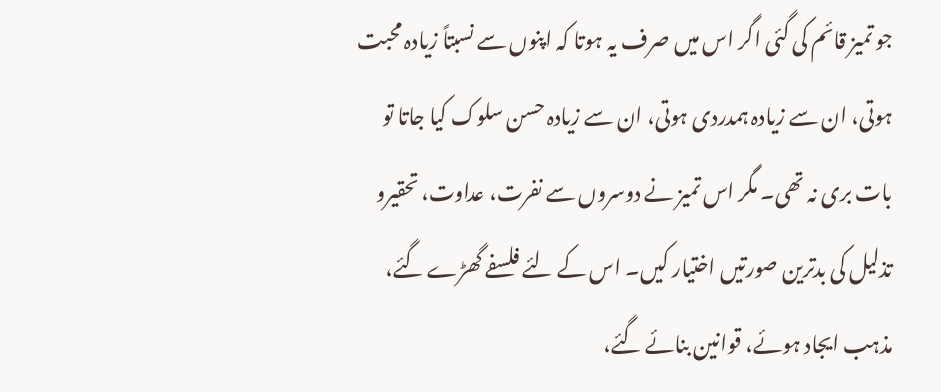جو تمیز قائم کی گئی اگر اس میں صرف یہ ہوتا کہ اپنوں سے نسبتاً زیادہ محبت ہوتی، ان سے زیادہ ہمدردی ہوتی، ان سے زیادہ حسن سلوک کیا جاتا تو بات بری نہ تھی۔ مگر اس تمیز نے دوسروں سے نفرت، عداوت، تحقیرو تذلیل کی بدترین صورتیں اختیار کیں۔ اس کے لئے فلسفے گھڑے گئے، مذہب ایجاد ہوئے، قوانین بنائے گئے،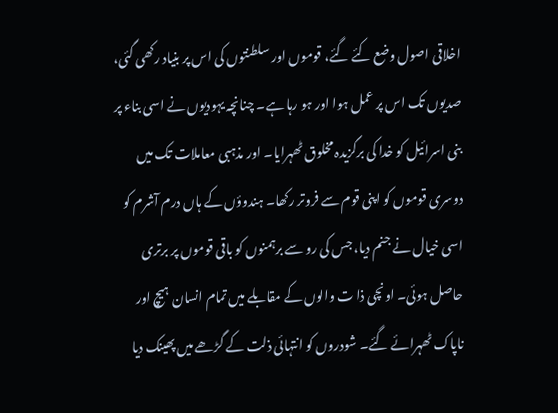اخلاقی اصول وضع کئے گئے، قوموں اور سلطنتوں کی اس پر بنیاد رکھی گئی، صدیوں تک اس پر عمل ہوا اور ہو رہا ہے۔ چنانچہ یہودیوں نے اسی بناء پر بنی اسرائیل کو خدا کی برگزیدہ مخلوق ٹھہرایا۔ اور مذہبی معاملات تک میں دوسری قوموں کو اپنی قوم سے فروتر رکھا۔ ہندوؤں کے ہاں درم آشرم کو اسی خیال نے جنم دیا، جس کی رو سے برہمنوں کو باقی قوموں پر برتری حاصل ہوئی۔ اونچی ذا ت والوں کے مقابلے میں تمام انسان ہیچ اور ناپاک ٹھہرائے گئے۔ شودروں کو انتہائی ذلت کے گڑھے میں پھینک دیا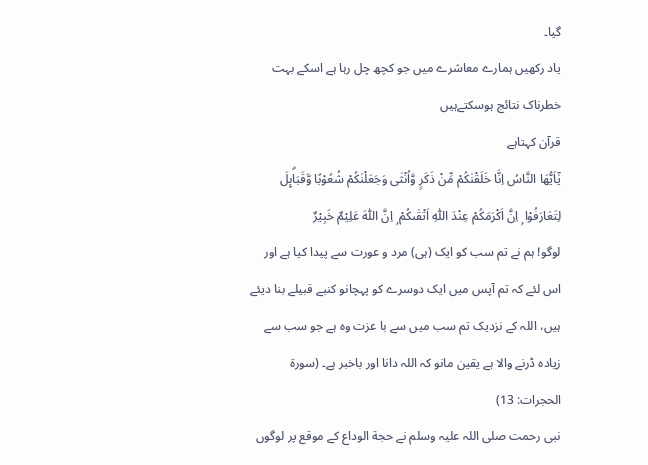گیا۔
یاد رکھیں ہمارے معاشرے میں جو کچھ چل رہا ہے اسکے بہت خطرناک نتائج ہوسکتےہیں
قرآن کہتاہے
يٰٓاَيُّهَا النَّاسُ اِنَّا خَلَقْنٰكُمْ مِّنْ ذَكَرٍ وَّاُنْثٰى وَجَعَلْنٰكُمْ شُعُوْبًا وَّقَبَاۗىِٕلَ لِتَعَارَفُوْا ۭ اِنَّ اَكْرَمَكُمْ عِنْدَ اللّٰهِ اَتْقٰىكُمْ ۭ اِنَّ اللّٰهَ عَلِيْمٌ خَبِيْرٌ
لوگو! ہم نے تم سب کو ایک (ہی) مرد و عورت سے پیدا کیا ہے اور اس لئے کہ تم آپس میں ایک دوسرے کو پہچانو کنبے قبیلے بنا دیئے ہیں، اللہ کے نزدیک تم سب میں سے با عزت وہ ہے جو سب سے زیادہ ڈرنے والا ہے یقین مانو کہ اللہ دانا اور باخبر ہے۔ (سورۃ الحجرات: 13)
نبی رحمت صلی اللہ علیہ وسلم نے حجة الوداع کے موقع پر لوگوں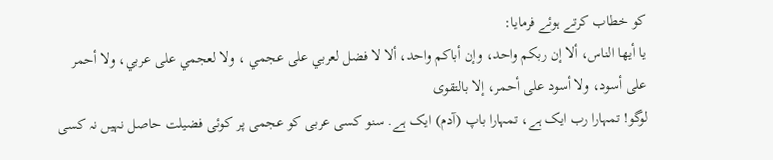کو خطاب کرتے ہوئے فرمایا:
يا أيها الناس، ألا إن ربكم واحد، وإن أباكم واحد، ألا لا فضل لعربي على عجمي ، ولا لعجمي على عربي، ولا أحمر على أسود، ولا أسود على أحمر، إلا بالتقوى
لوگو! تمہارا رب ایک ہے، تمہارا باپ (آدم) ایک ہے. سنو کسی عربی کو عجمی پر کوئی فضیلت حاصل نہیں نہ کسی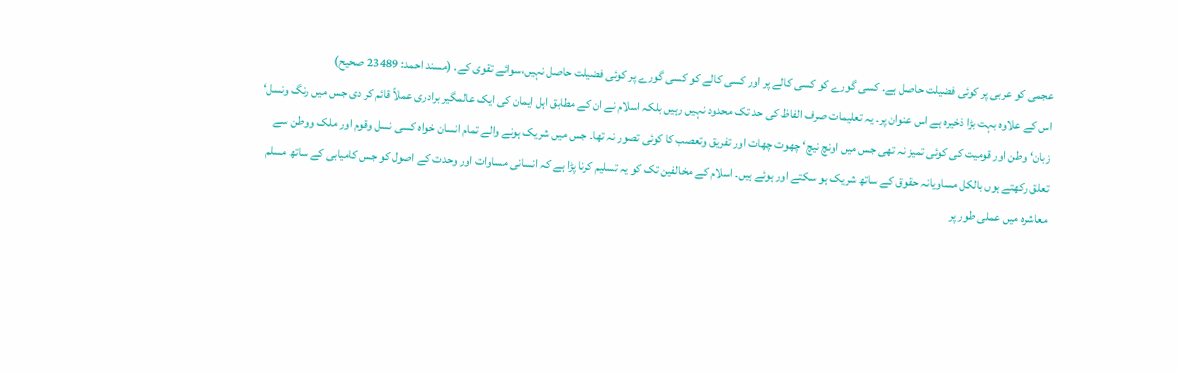عجمی کو عربی پر کوئی فضیلت حاصل ہے. کسی گورے کو کسی کالے پر اور کسی کالے کو کسی گورے پر کوئی فضیلت حاصل نہیں،سوائے تقوی کے. (مسند احمد: 23489 صحيح)
اس کے علاوہ بہت بڑا ذخیرہ ہے اس عنوان پر۔ یہ تعلیمات صرف الفاظ کی حد تک محدود نہیں رہیں بلکہ اسلام نے ان کے مطابق اہل ایمان کی ایک عالمگیر برادری عملاً قائم کر دی جس میں رنگ ونسل‘ زبان‘ وطن اور قومیت کی کوئی تمیز نہ تھی جس میں اونچ نیچ‘ چھوت چھات اور تفریق وتعصب کا کوئی تصور نہ تھا۔ جس میں شریک ہونے والے تمام انسان خواہ کسی نسل وقوم اور ملک ووطن سے تعلق رکھتے ہوں بالکل مساویانہ حقوق کے ساتھ شریک ہو سکتے اور ہوئے ہیں۔ اسلام کے مخالفین تک کو یہ تسلیم کرنا پڑا ہے کہ انسانی مساوات اور وحدت کے اصول کو جس کامیابی کے ساتھ مسلم معاشرہ میں عملی طور پر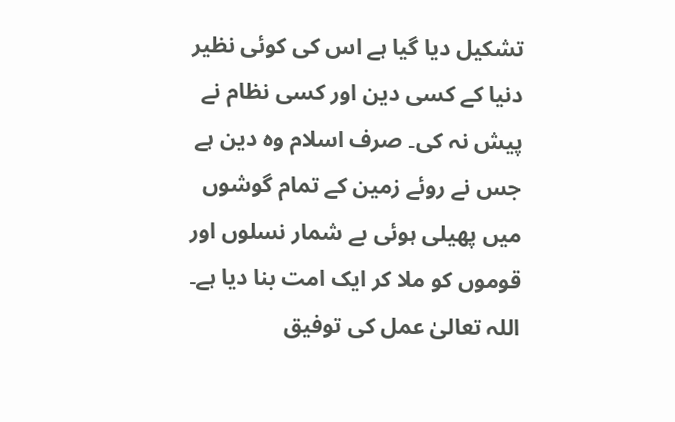تشکیل دیا گیا ہے اس کی کوئی نظیر دنیا کے کسی دین اور کسی نظام نے پیش نہ کی۔ صرف اسلام وہ دین ہے جس نے روئے زمین کے تمام گوشوں میں پھیلی ہوئی بے شمار نسلوں اور قوموں کو ملا کر ایک امت بنا دیا ہے۔
اللہ تعالیٰ عمل کی توفیق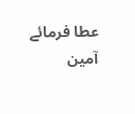عطا فرمائے آمین